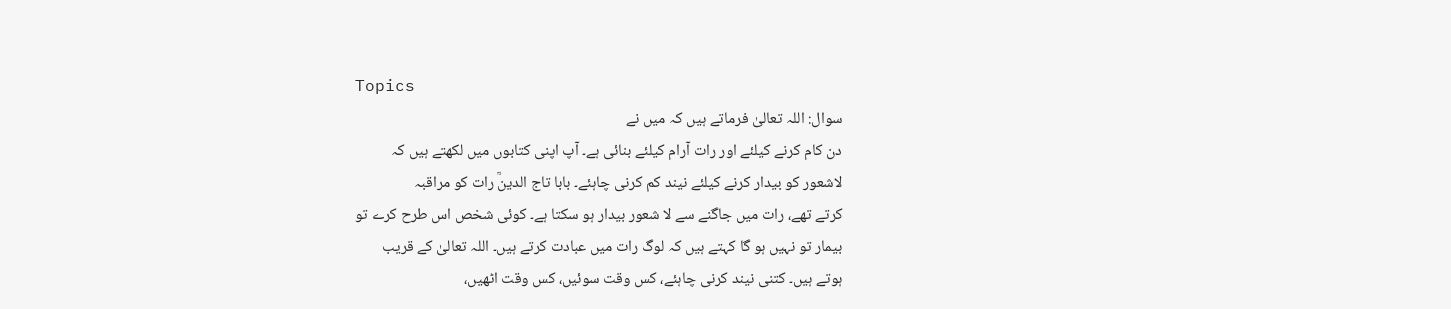Topics
سوال: اللہ تعالیٰ فرماتے ہیں کہ میں نے
دن کام کرنے کیلئے اور رات آرام کیلئے بنائی ہے۔ آپ اپنی کتابوں میں لکھتے ہیں کہ
لاشعور کو بیدار کرنے کیلئے نیند کم کرنی چاہئے۔ بابا تاج الدینؒ رات کو مراقبہ
کرتے تھے، رات میں جاگنے سے لا شعور بیدار ہو سکتا ہے۔ کوئی شخص اس طرح کرے تو
بیمار تو نہیں ہو گا کہتے ہیں کہ لوگ رات میں عبادت کرتے ہیں۔ اللہ تعالیٰ کے قریب
ہوتے ہیں۔ کتنی نیند کرنی چاہئے، کس وقت سوئیں، کس وقت اٹھیں،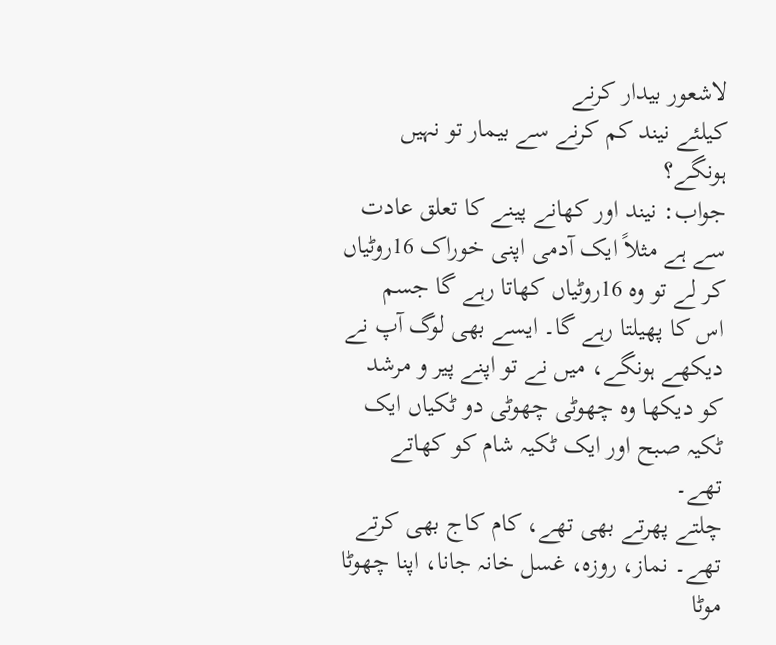لاشعور بیدار کرنے
کیلئے نیند کم کرنے سے بیمار تو نہیں ہونگے؟
جواب: نیند اور کھانے پینے کا تعلق عادت
سے ہے مثلاً ایک آدمی اپنی خوراک 16روٹیاں کر لے تو وہ 16روٹیاں کھاتا رہے گا جسم
اس کا پھیلتا رہے گا۔ ایسے بھی لوگ آپ نے دیکھے ہونگے، میں نے تو اپنے پیر و مرشد
کو دیکھا وہ چھوٹی چھوٹی دو ٹکیاں ایک ٹکیہ صبح اور ایک ٹکیہ شام کو کھاتے تھے۔
چلتے پھرتے بھی تھے، کام کاج بھی کرتے تھے۔ نماز، روزہ، غسل خانہ جانا، اپنا چھوٹا
موٹا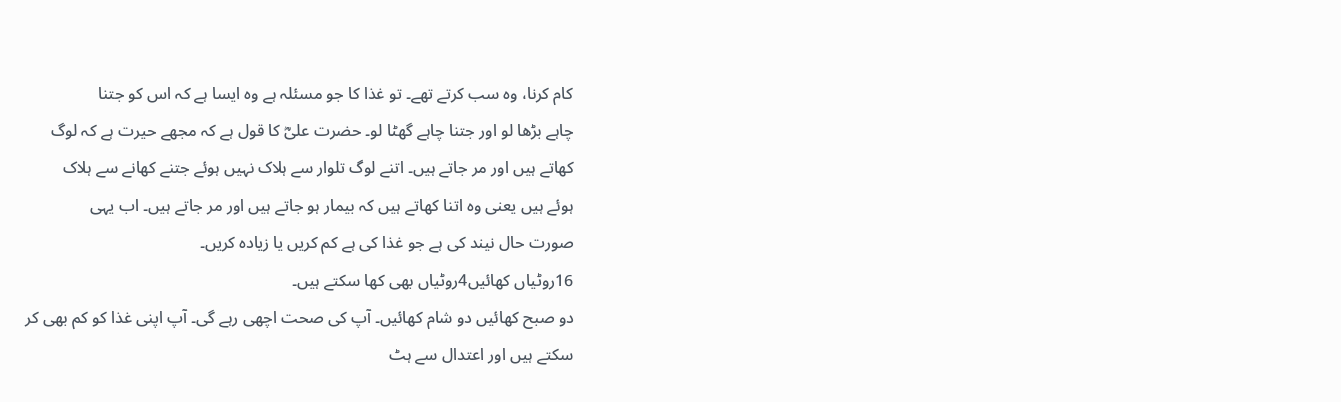کام کرنا، وہ سب کرتے تھے۔ تو غذا کا جو مسئلہ ہے وہ ایسا ہے کہ اس کو جتنا
چاہے بڑھا لو اور جتنا چاہے گھٹا لو۔ حضرت علیؓ کا قول ہے کہ مجھے حیرت ہے کہ لوگ
کھاتے ہیں اور مر جاتے ہیں۔ اتنے لوگ تلوار سے ہلاک نہیں ہوئے جتنے کھانے سے ہلاک
ہوئے ہیں یعنی وہ اتنا کھاتے ہیں کہ بیمار ہو جاتے ہیں اور مر جاتے ہیں۔ اب یہی
صورت حال نیند کی ہے جو غذا کی ہے کم کریں یا زیادہ کریں۔
16روٹیاں کھائیں4روٹیاں بھی کھا سکتے ہیں۔
دو صبح کھائیں دو شام کھائیں۔ آپ کی صحت اچھی رہے گی۔ آپ اپنی غذا کو کم بھی کر
سکتے ہیں اور اعتدال سے ہٹ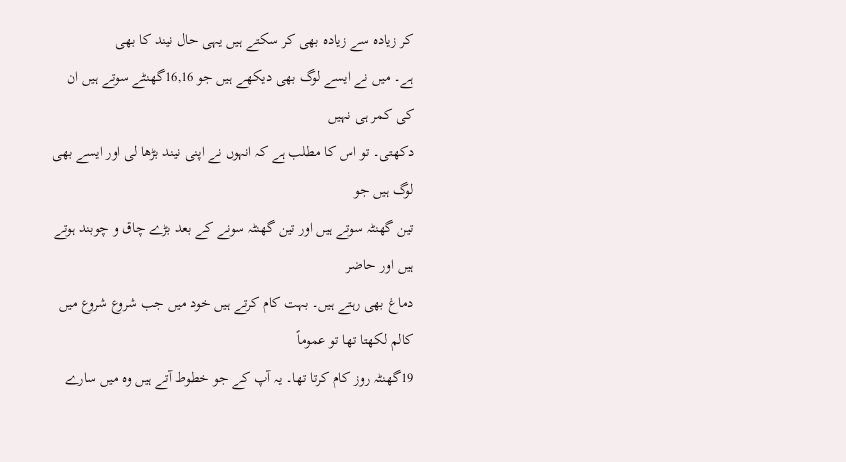کر زیادہ سے زیادہ بھی کر سکتے ہیں یہی حال نیند کا بھی
ہے۔ میں نے ایسے لوگ بھی دیکھے ہیں جو 16,16گھنٹے سوتے ہیں ان کی کمر ہی نہیں
دکھتی۔ تو اس کا مطلب ہے کہ انہوں نے اپنی نیند بڑھا لی اور ایسے بھی لوگ ہیں جو
تین گھنٹہ سوتے ہیں اور تین گھنٹہ سونے کے بعد بڑے چاق و چوبند ہوتے ہیں اور حاضر
دماغ بھی رہتے ہیں۔ بہت کام کرتے ہیں خود میں جب شروع شروع میں کالم لکھتا تھا تو عموماً
19گھنٹہ روز کام کرتا تھا۔ یہ آپ کے جو خطوط آتے ہیں وہ میں سارے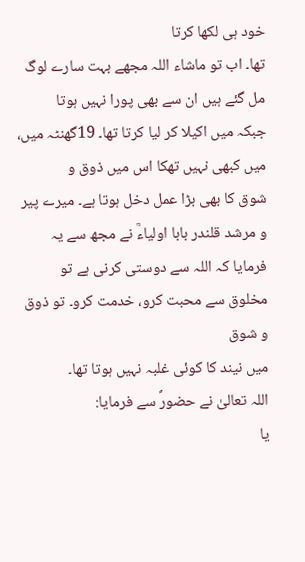خود ہی لکھا کرتا
تھا۔ اب تو ماشاء اللہ مجھے بہت سارے لوگ مل گئے ہیں ان سے بھی پورا نہیں ہوتا
جبکہ میں اکیلا کر لیا کرتا تھا۔ 19گھنٹہ میں، میں کبھی نہیں تھکا اس میں ذوق و
شوق کا بھی بڑا عمل دخل ہوتا ہے۔ میرے پیر و مرشد قلندر بابا اولیاءؒ نے مجھ سے یہ
فرمایا کہ اللہ سے دوستی کرنی ہے تو مخلوق سے محبت کرو، خدمت کرو۔ تو ذوق و شوق
میں نیند کا کوئی غلبہ نہیں ہوتا تھا۔
اللہ تعالیٰ نے حضورؐ سے فرمایا:
یا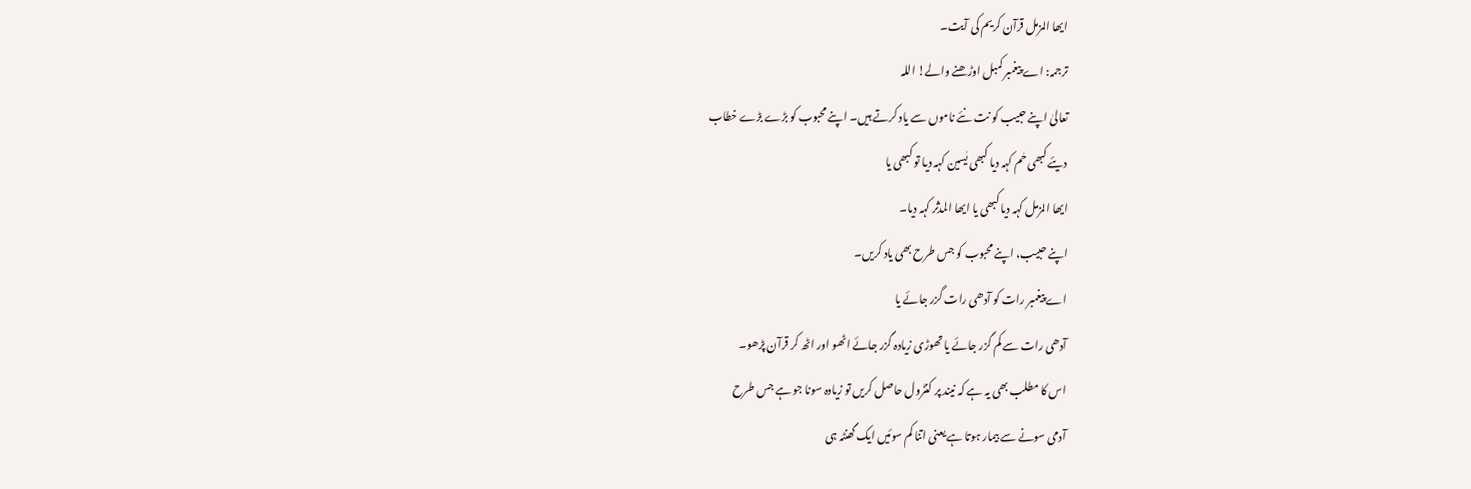ایھا المزمل قرآن کریم کی آیت۔
ترجمہ: اے پیغمبر کمبل اوڑھنے والے! اللہ
تعالیٰ اپنے حبیب کو نت نئے ناموں سے یاد کرتے ہیں۔ اپنے محبوب کو بڑے بڑے خطاب
دیئے کبھی حٰم کہہ دیا کبھی یٰسین کہہ دیا تو کبھی یا
ایھا المزمل کہہ دیا کبھی یا ایھا المدثر کہہ دیا۔
اپنے حبیب، اپنے محبوب کو جس طرح بھی یاد کریں۔
اے پیغمبر رات کو آدھی رات گزر جائے یا
آدھی رات سے کم گزر جائے یا تھوڑی زیادہ گزر جائے اٹھو اور اٹھ کر قرآن پڑھو۔
اس کا مطلب بھی یہ ہے کہ نیند پر کنٹرول حاصل کریں تو زیادہ سونا جو ہے جس طرح
آدمی سونے سے بیمار ہوتا ہے یعنی اتنا کم سوئیں ایک گھنٹہ ہی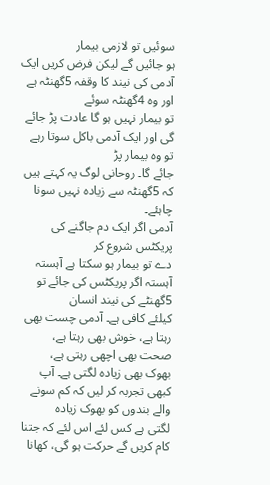سوئیں تو لازمی بیمار
ہو جائیں گے لیکن فرض کریں ایک آدمی کی نیند کا وقفہ 5گھنٹہ ہے اور وہ 4گھنٹہ سوئے
تو بیمار نہیں ہو گا عادت پڑ جائے گی اور ایک آدمی باکل سوتا رہے تو وہ بیمار پڑ
جائے گا۔ روحانی لوگ یہ کہتے ہیں کہ 5گھنٹہ سے زیادہ نہیں سونا چاہئے۔
آدمی اگر ایک دم جاگنے کی پریکٹس شروع کر
دے تو بیمار ہو سکتا ہے آہستہ آہستہ اگر پریکٹس کی جائے تو 5گھنٹے کی نیند انسان
کیلئے کافی ہے۔ آدمی چست بھی رہتا ہے، خوش بھی رہتا ہے، صحت بھی اچھی رہتی ہے،
بھوک بھی زیادہ لگتی ہے۔ آپ کبھی تجربہ کر لیں کہ کم سونے والے بندوں کو بھوک زیادہ
لگتی ہے کس لئے اس لئے کہ جتنا کام کریں گے حرکت ہو گی، کھانا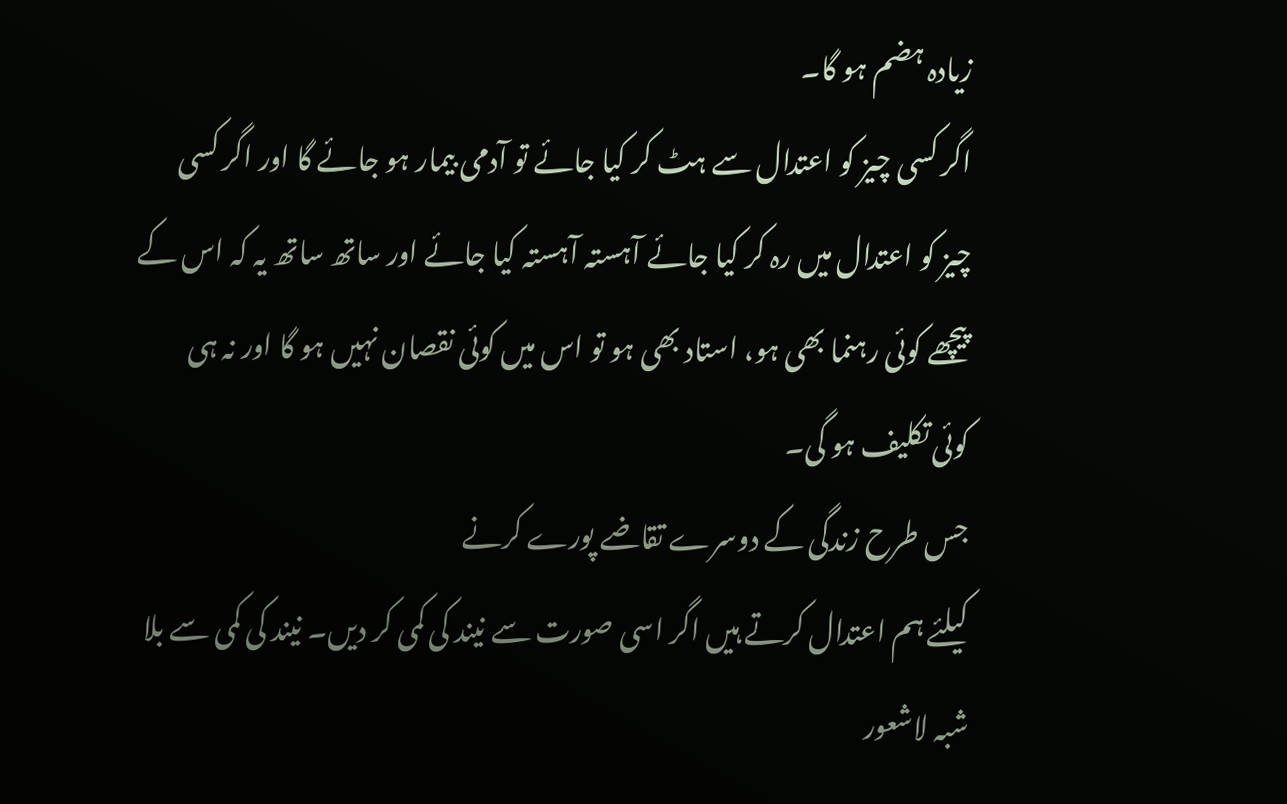زیادہ ہضم ہو گا۔
اگر کسی چیز کو اعتدال سے ہٹ کر کیا جائے تو آدمی بیمار ہو جائے گا اور اگر کسی
چیز کو اعتدال میں رہ کر کیا جائے آہستہ آہستہ کیا جائے اور ساتھ ساتھ یہ کہ اس کے
پیچھے کوئی رہنما بھی ہو، استاد بھی ہو تو اس میں کوئی نقصان نہیں ہو گا اور نہ ہی
کوئی تکلیف ہو گی۔
جس طرح زندگی کے دوسرے تقاضے پورے کرنے
کیلئے ہم اعتدال کرتے ہیں اگر اسی صورت سے نیند کی کمی کر دیں۔ نیند کی کمی سے بلا
شبہ لاشعور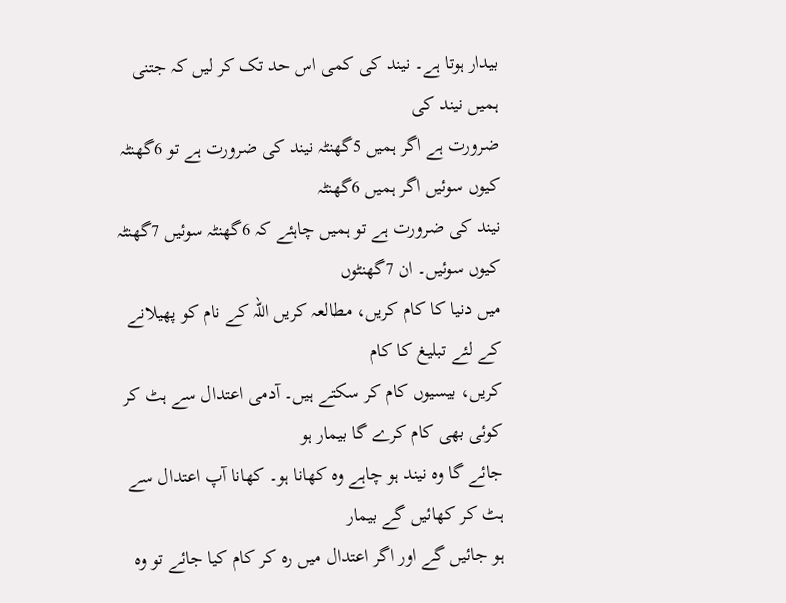بیدار ہوتا ہے۔ نیند کی کمی اس حد تک کر لیں کہ جتنی ہمیں نیند کی
ضرورت ہے اگر ہمیں 5گھنٹہ نیند کی ضرورت ہے تو 6گھنٹہ کیوں سوئیں اگر ہمیں 6گھنٹہ
نیند کی ضرورت ہے تو ہمیں چاہئے کہ 6گھنٹہ سوئیں 7گھنٹہ کیوں سوئیں۔ ان 7گھنٹوں
میں دنیا کا کام کریں، مطالعہ کریں اللہ کے نام کو پھیلانے کے لئے تبلیغ کا کام
کریں، بیسیوں کام کر سکتے ہیں۔ آدمی اعتدال سے ہٹ کر کوئی بھی کام کرے گا بیمار ہو
جائے گا وہ نیند ہو چاہے وہ کھانا ہو۔ کھانا آپ اعتدال سے ہٹ کر کھائیں گے بیمار
ہو جائیں گے اور اگر اعتدال میں رہ کر کام کیا جائے تو وہ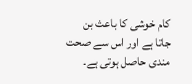کام خوشی کا باعث بن
جاتا ہے اور اس سے صحت مندی حاصل ہوتی ہے۔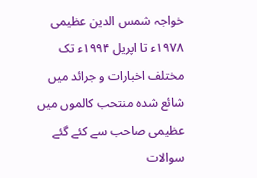خواجہ شمس الدین عظیمی
۱۹۷۸ء تا اپریل ۱۹۹۴ء تک مختلف اخبارات و جرائد میں شائع شدہ منتحب کالموں میں عظیمی صاحب سے کئے گئے سوالات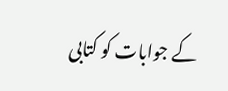کے جوابات کو کتابی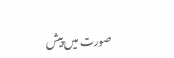صورت میں پیش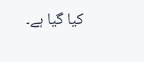کیا گیا ہے۔